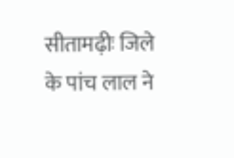सीतामढ़ीः जिले के पांच लाल ने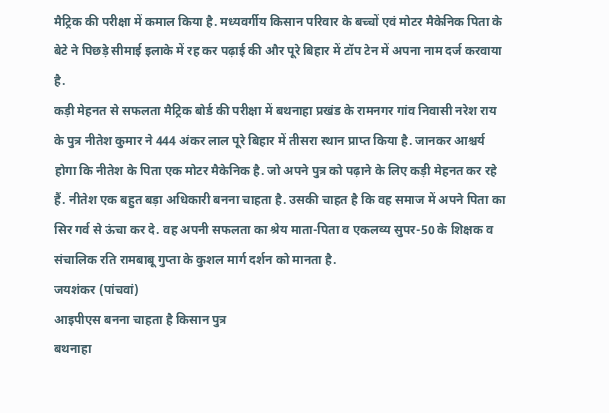मैट्रिक की परीक्षा में कमाल किया है. मध्यवर्गीय किसान परिवार के बच्चों एवं मोटर मैकेनिक पिता के बेटे ने पिछड़े सीमाई इलाके में रह कर पढ़ाई की और पूरे बिहार में टॉप टेन में अपना नाम दर्ज करवाया है.
कड़ी मेहनत से सफलता मैट्रिक बोर्ड की परीक्षा में बथनाहा प्रखंड के रामनगर गांव निवासी नरेश राय के पुत्र नीतेश कुमार ने 444 अंकर लाल पूरे बिहार में तीसरा स्थान प्राप्त किया है. जानकर आश्चर्य होगा कि नीतेश के पिता एक मोटर मैकेनिक है. जो अपने पुत्र को पढ़ाने के लिए कड़ी मेहनत कर रहे हैं. नीतेश एक बहुत बड़ा अधिकारी बनना चाहता है. उसकी चाहत है कि वह समाज में अपने पिता का सिर गर्व से ऊंचा कर दे. वह अपनी सफलता का श्रेय माता-पिता व एकलव्य सुपर-50 के शिक्षक व संचालिक रति रामबाबू गुप्ता के कुशल मार्ग दर्शन को मानता है.
जयशंकर (पांचवां)
आइपीएस बनना चाहता है किसान पुत्र
बथनाहा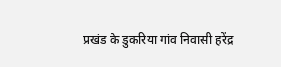प्रखंड के डुकरिया गांव निवासी हरेंद्र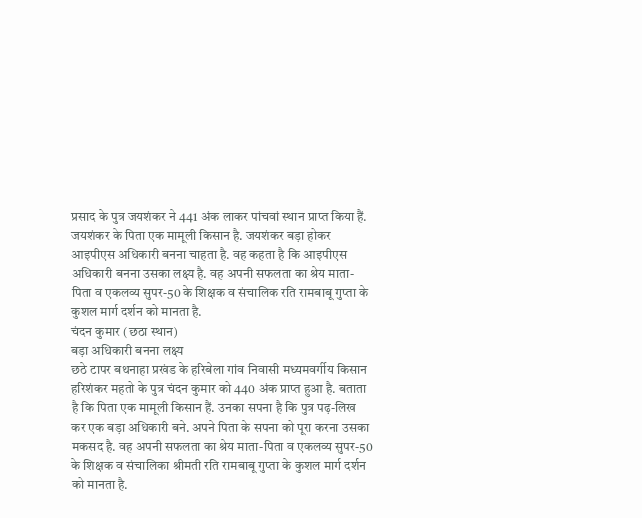प्रसाद के पुत्र जयशंकर ने 441 अंक लाकर पांचवां स्थान प्राप्त किया हैं. जयशंकर के पिता एक मामूली किसान है. जयशंकर बड़ा होकर आइपीएस अधिकारी बनना चाहता है. वह कहता है कि आइपीएस अधिकारी बनना उसका लक्ष्य है. वह अपनी सफलता का श्रेय माता-पिता व एकलव्य सुपर-50 के शिक्षक व संचालिक रति रामबाबू गुप्ता के कुशल मार्ग दर्शन को मानता है.
चंदन कुमार (छठा स्थान)
बड़ा अधिकारी बनना लक्ष्य
छठे टापर बथनाहा प्रखंड के हरिबेला गांव निवासी मध्यमवर्गीय किसान हरिशंकर महतो के पुत्र चंदन कुमार को 440 अंक प्राप्त हुआ है. बताता है कि पिता एक मामूली किसान हैं. उनका सपना है कि पुत्र पढ़-लिख कर एक बड़ा अधिकारी बने. अपने पिता के सपना को पूरा करना उसका मकसद है. वह अपनी सफलता का श्रेय माता-पिता व एकलव्य सुपर-50 के शिक्षक व संचालिका श्रीमती रति रामबाबू गुप्ता के कुशल मार्ग दर्शन को मानता है.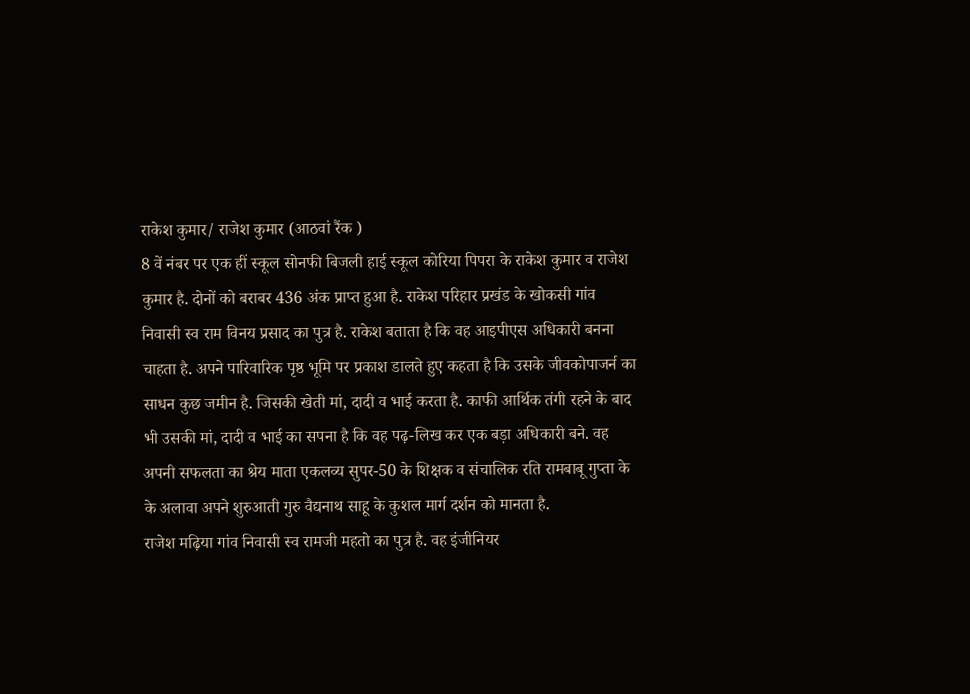राकेश कुमार/ राजेश कुमार (आठवां रैंक )
8 वें नंबर पर एक हीं स्कूल सोनफी बिजली हाई स्कूल कोरिया पिपरा के राकेश कुमार व राजेश कुमार है. दोनों को बराबर 436 अंक प्राप्त हुआ है. राकेश परिहार प्रखंड के खोकसी गांव निवासी स्व राम विनय प्रसाद का पुत्र है. राकेश बताता है कि वह आइपीएस अधिकारी बनना चाहता है. अपने पारिवारिक पृष्ठ भूमि पर प्रकाश डालते हुए कहता है कि उसके जीवकोपाजर्न का साधन कुछ जमीन है. जिसकी खेती मां, दादी व भाई करता है. काफी आर्थिक तंगी रहने के बाद भी उसकी मां, दादी व भाई का सपना है कि वह पढ़-लिख कर एक बड़ा अधिकारी बने. वह अपनी सफलता का श्रेय माता एकलव्य सुपर-50 के शिक्षक व संचालिक रति रामबाबू गुप्ता के के अलावा अपने शुरुआती गुरु वैद्यनाथ साहू के कुशल मार्ग दर्शन को मानता है.
राजेश मढ़िया गांव निवासी स्व रामजी महतो का पुत्र है. वह इंजीनियर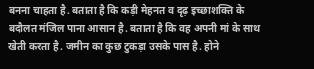बनना चाहता है. बताता है कि कड़ी मेहनत व दृढ़ इच्छाशक्ति के बदौलत मंजिल पाना आसान है. बताता है कि वह अपनी मां के साथ खेती करता है. जमीन का कुछ टुकड़ा उसके पास है. होने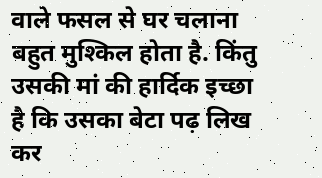वाले फसल से घर चलाना बहुत मुश्किल होता है. किंतु उसकी मां की हार्दिक इच्छा है कि उसका बेटा पढ़ लिख कर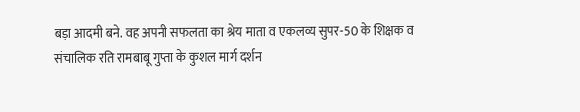बड़ा आदमी बने. वह अपनी सफलता का श्रेय माता व एकलव्य सुपर-50 के शिक्षक व संचालिक रति रामबाबू गुप्ता के कुशल मार्ग दर्शन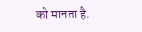को मानता है.